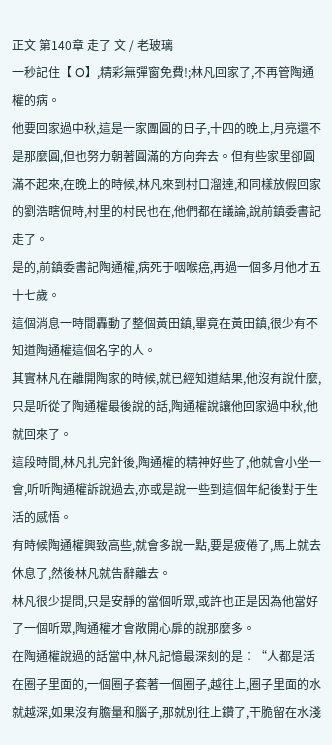正文 第140章 走了 文 / 老玻璃
一秒記住【 O】,精彩無彈窗免費!;林凡回家了,不再管陶通權的病。
他要回家過中秋,這是一家團圓的日子,十四的晚上,月亮還不是那麼圓,但也努力朝著圓滿的方向奔去。但有些家里卻圓滿不起來,在晚上的時候,林凡來到村口溜達,和同樣放假回家的劉浩瞎侃時,村里的村民也在,他們都在議論,說前鎮委書記走了。
是的,前鎮委書記陶通權,病死于咽喉癌,再過一個多月他才五十七歲。
這個消息一時間轟動了整個黃田鎮,畢竟在黃田鎮,很少有不知道陶通權這個名字的人。
其實林凡在離開陶家的時候,就已經知道結果,他沒有說什麼,只是听從了陶通權最後說的話,陶通權說讓他回家過中秋,他就回來了。
這段時間,林凡扎完針後,陶通權的精神好些了,他就會小坐一會,听听陶通權訴說過去,亦或是說一些到這個年紀後對于生活的感悟。
有時候陶通權興致高些,就會多說一點,要是疲倦了,馬上就去休息了,然後林凡就告辭離去。
林凡很少提問,只是安靜的當個听眾,或許也正是因為他當好了一個听眾,陶通權才會敞開心扉的說那麼多。
在陶通權說過的話當中,林凡記憶最深刻的是︰“人都是活在圈子里面的,一個圈子套著一個圈子,越往上,圈子里面的水就越深,如果沒有膽量和腦子,那就別往上鑽了,干脆留在水淺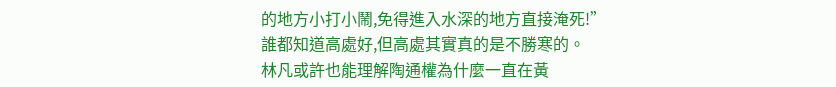的地方小打小鬧,免得進入水深的地方直接淹死!”
誰都知道高處好,但高處其實真的是不勝寒的。
林凡或許也能理解陶通權為什麼一直在黃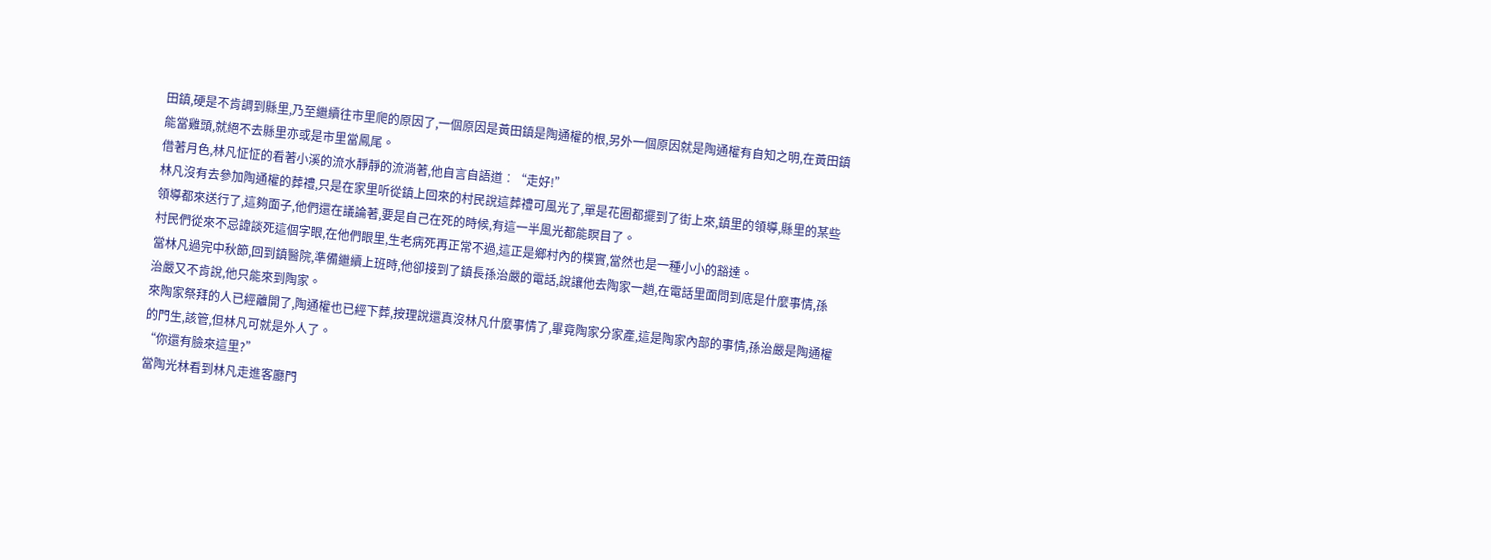田鎮,硬是不肯調到縣里,乃至繼續往市里爬的原因了,一個原因是黃田鎮是陶通權的根,另外一個原因就是陶通權有自知之明,在黃田鎮能當雞頭,就絕不去縣里亦或是市里當鳳尾。
借著月色,林凡怔怔的看著小溪的流水靜靜的流淌著,他自言自語道︰“走好!”
林凡沒有去參加陶通權的葬禮,只是在家里听從鎮上回來的村民說這葬禮可風光了,單是花圈都擺到了街上來,鎮里的領導,縣里的某些領導都來送行了,這夠面子,他們還在議論著,要是自己在死的時候,有這一半風光都能瞑目了。
村民們從來不忌諱談死這個字眼,在他們眼里,生老病死再正常不過,這正是鄉村內的樸實,當然也是一種小小的豁達。
當林凡過完中秋節,回到鎮醫院,準備繼續上班時,他卻接到了鎮長孫治嚴的電話,說讓他去陶家一趟,在電話里面問到底是什麼事情,孫治嚴又不肯說,他只能來到陶家。
來陶家祭拜的人已經離開了,陶通權也已經下葬,按理說還真沒林凡什麼事情了,畢竟陶家分家產,這是陶家內部的事情,孫治嚴是陶通權的門生,該管,但林凡可就是外人了。
“你還有臉來這里?”
當陶光林看到林凡走進客廳門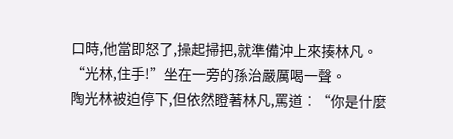口時,他當即怒了,操起掃把,就準備沖上來揍林凡。
“光林,住手!”坐在一旁的孫治嚴厲喝一聲。
陶光林被迫停下,但依然瞪著林凡,罵道︰“你是什麼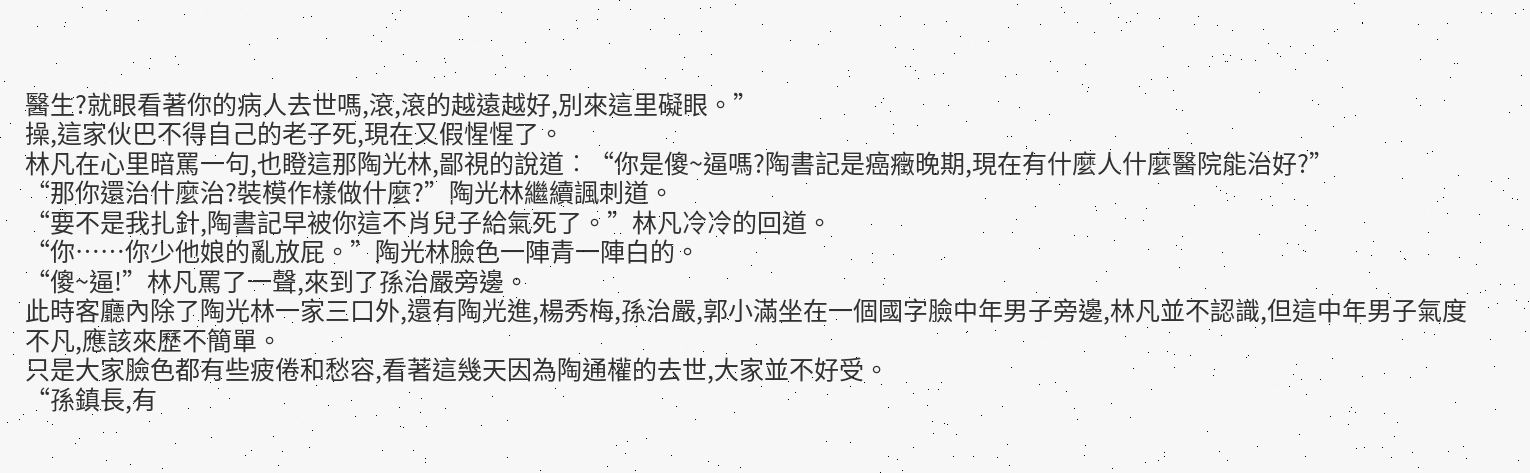醫生?就眼看著你的病人去世嗎,滾,滾的越遠越好,別來這里礙眼。”
操,這家伙巴不得自己的老子死,現在又假惺惺了。
林凡在心里暗罵一句,也瞪這那陶光林,鄙視的說道︰“你是傻~逼嗎?陶書記是癌癥晚期,現在有什麼人什麼醫院能治好?”
“那你還治什麼治?裝模作樣做什麼?”陶光林繼續諷刺道。
“要不是我扎針,陶書記早被你這不肖兒子給氣死了。”林凡冷冷的回道。
“你……你少他娘的亂放屁。”陶光林臉色一陣青一陣白的。
“傻~逼!”林凡罵了一聲,來到了孫治嚴旁邊。
此時客廳內除了陶光林一家三口外,還有陶光進,楊秀梅,孫治嚴,郭小滿坐在一個國字臉中年男子旁邊,林凡並不認識,但這中年男子氣度不凡,應該來歷不簡單。
只是大家臉色都有些疲倦和愁容,看著這幾天因為陶通權的去世,大家並不好受。
“孫鎮長,有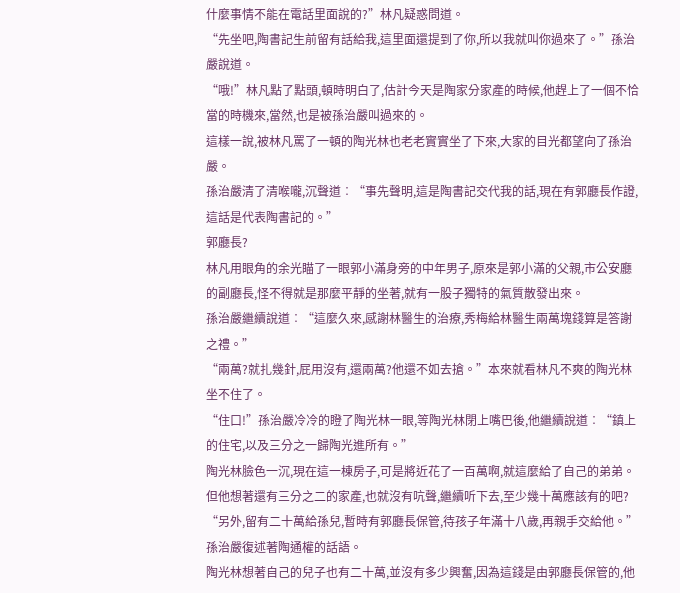什麼事情不能在電話里面說的?”林凡疑惑問道。
“先坐吧,陶書記生前留有話給我,這里面還提到了你,所以我就叫你過來了。”孫治嚴說道。
“哦!”林凡點了點頭,頓時明白了,估計今天是陶家分家產的時候,他趕上了一個不恰當的時機來,當然,也是被孫治嚴叫過來的。
這樣一說,被林凡罵了一頓的陶光林也老老實實坐了下來,大家的目光都望向了孫治嚴。
孫治嚴清了清喉嚨,沉聲道︰“事先聲明,這是陶書記交代我的話,現在有郭廳長作證,這話是代表陶書記的。”
郭廳長?
林凡用眼角的余光瞄了一眼郭小滿身旁的中年男子,原來是郭小滿的父親,市公安廳的副廳長,怪不得就是那麼平靜的坐著,就有一股子獨特的氣質散發出來。
孫治嚴繼續說道︰“這麼久來,感謝林醫生的治療,秀梅給林醫生兩萬塊錢算是答謝之禮。”
“兩萬?就扎幾針,屁用沒有,還兩萬?他還不如去搶。”本來就看林凡不爽的陶光林坐不住了。
“住口!”孫治嚴冷冷的瞪了陶光林一眼,等陶光林閉上嘴巴後,他繼續說道︰“鎮上的住宅,以及三分之一歸陶光進所有。”
陶光林臉色一沉,現在這一棟房子,可是將近花了一百萬啊,就這麼給了自己的弟弟。但他想著還有三分之二的家產,也就沒有吭聲,繼續听下去,至少幾十萬應該有的吧?
“另外,留有二十萬給孫兒,暫時有郭廳長保管,待孩子年滿十八歲,再親手交給他。”孫治嚴復述著陶通權的話語。
陶光林想著自己的兒子也有二十萬,並沒有多少興奮,因為這錢是由郭廳長保管的,他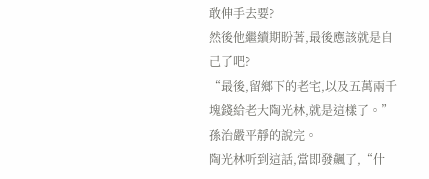敢伸手去要?
然後他繼續期盼著,最後應該就是自己了吧?
“最後,留鄉下的老宅,以及五萬兩千塊錢給老大陶光林,就是這樣了。”孫治嚴平靜的說完。
陶光林听到這話,當即發飆了,“什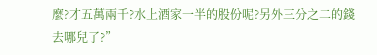麼?才五萬兩千?水上酒家一半的股份呢?另外三分之二的錢去哪兒了?”